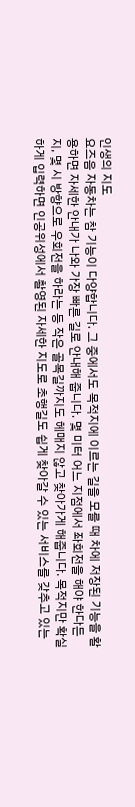인생의 지도
요즈음 자동차는 참 기능이 다양합니다. 그 중에서도 목적지에 이르는 길을 모를 때 차에 저장된 기능을 활용하면 자세한 안내가 나와 가장 빠른 길로 안내해 줍니다. 몇 미터 어느 지점에서 좌회전을 해야 한다든지, 몇 시 방향으로 우회전을 하라는 등 작은 골목길까지도 헤매지 않고 찾아가게 해줍니다. 목적지만 확실하게 입력하면 인공위성에서 촬영된 자세한 지도로 초행길도 쉽게 찾아갈 수 있는 서비스를 갖추고 있는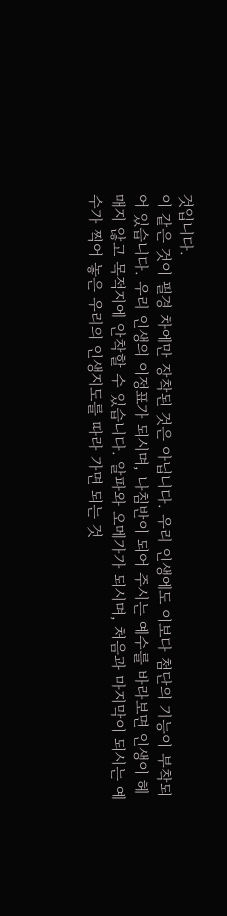것입니다.
이 같은 것이 필경 차에만 장착된 것은 아닙니다. 우리 인생에도 이보다 첨단의 기능이 부착되어 있습니다. 우리 인생의 이정표가 되시며, 나침반이 되어 주시는 예수를 바라보면 인생이 헤매지 않고 목적지에 안착할 수 있습니다. 알파와 오메가가 되시며, 처음과 마지막이 되시는 예수가 찍어 놓은 우리의 인생지도를 따라 가면 되는 것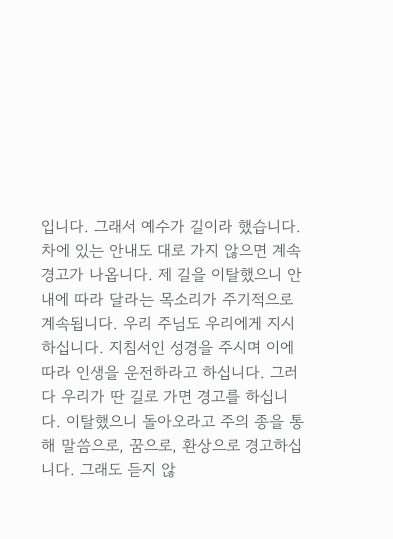입니다. 그래서 예수가 길이라 했습니다.
차에 있는 안내도 대로 가지 않으면 계속 경고가 나옵니다. 제 길을 이탈했으니 안내에 따라 달라는 목소리가 주기적으로 계속됩니다. 우리 주님도 우리에게 지시하십니다. 지침서인 성경을 주시며 이에 따라 인생을 운전하라고 하십니다. 그러다 우리가 딴 길로 가면 경고를 하십니다. 이탈했으니 돌아오라고 주의 종을 통해 말씀으로, 꿈으로, 환상으로 경고하십니다. 그래도 듣지 않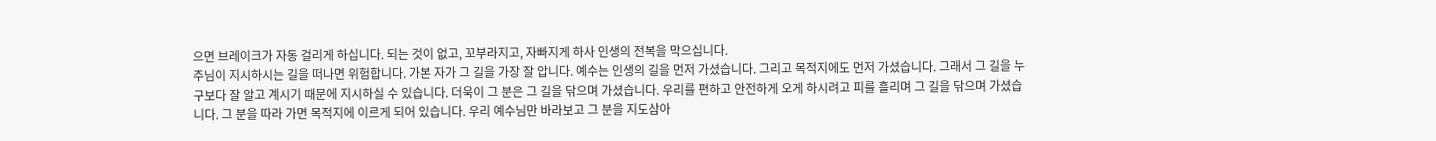으면 브레이크가 자동 걸리게 하십니다. 되는 것이 없고, 꼬부라지고, 자빠지게 하사 인생의 전복을 막으십니다.
주님이 지시하시는 길을 떠나면 위험합니다. 가본 자가 그 길을 가장 잘 압니다. 예수는 인생의 길을 먼저 가셨습니다. 그리고 목적지에도 먼저 가셨습니다. 그래서 그 길을 누구보다 잘 알고 계시기 때문에 지시하실 수 있습니다. 더욱이 그 분은 그 길을 닦으며 가셨습니다. 우리를 편하고 안전하게 오게 하시려고 피를 흘리며 그 길을 닦으며 가셨습니다. 그 분을 따라 가면 목적지에 이르게 되어 있습니다. 우리 예수님만 바라보고 그 분을 지도삼아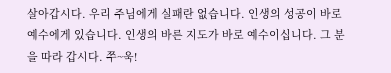살아갑시다. 우리 주님에게 실패란 없습니다. 인생의 성공이 바로 예수에게 있습니다. 인생의 바른 지도가 바로 예수이십니다. 그 분을 따라 갑시다. 쭈~욱!